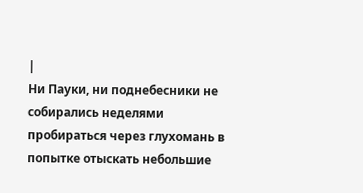|
Ни Пауки, ни поднебесники не собирались неделями пробираться через глухомань в попытке отыскать небольшие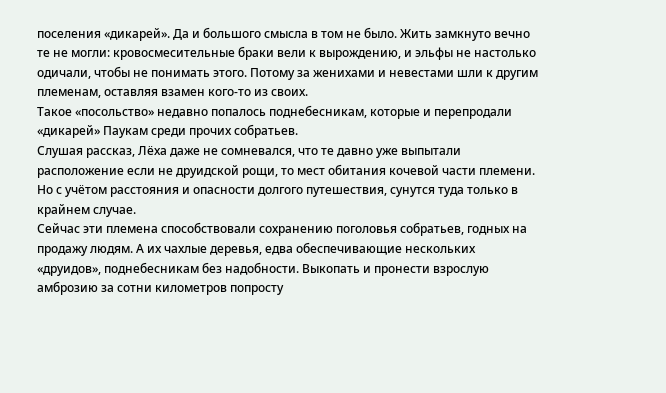поселения «дикарей». Да и большого смысла в том не было. Жить замкнуто вечно те не могли: кровосмесительные браки вели к вырождению, и эльфы не настолько одичали, чтобы не понимать этого. Потому за женихами и невестами шли к другим племенам, оставляя взамен кого-то из своих.
Такое «посольство» недавно попалось поднебесникам, которые и перепродали «дикарей» Паукам среди прочих собратьев.
Слушая рассказ, Лёха даже не сомневался, что те давно уже выпытали расположение если не друидской рощи, то мест обитания кочевой части племени. Но с учётом расстояния и опасности долгого путешествия, сунутся туда только в крайнем случае.
Сейчас эти племена способствовали сохранению поголовья собратьев, годных на продажу людям. А их чахлые деревья, едва обеспечивающие нескольких «друидов», поднебесникам без надобности. Выкопать и пронести взрослую амброзию за сотни километров попросту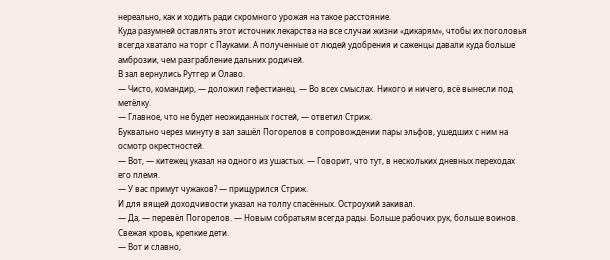нереально, как и ходить ради скромного урожая на такое расстояние.
Куда разумней оставлять этот источник лекарства на все случаи жизни «дикарям», чтобы их поголовья всегда хватало на торг с Пауками. А полученные от людей удобрения и саженцы давали куда больше амброзии, чем разграбление дальних родичей.
В зал вернулись Рутгер и Олаво.
— Чисто, командир, — доложил гефестианец. — Во всех смыслах. Никого и ничего, всё вынесли под метёлку.
— Главное, что не будет неожиданных гостей, — ответил Стриж.
Буквально через минуту в зал зашёл Погорелов в сопровождении пары эльфов, ушедших с ним на осмотр окрестностей.
— Вот, — китежец указал на одного из ушастых. — Говорит, что тут, в нескольких дневных переходах его племя.
— У вас примут чужаков? — прищурился Стриж.
И для вящей доходчивости указал на толпу спасённых. Остроухий закивал.
— Да, — перевёл Погорелов. — Новым собратьям всегда рады. Больше рабочих рук, больше воинов. Свежая кровь, крепкие дети.
— Вот и славно,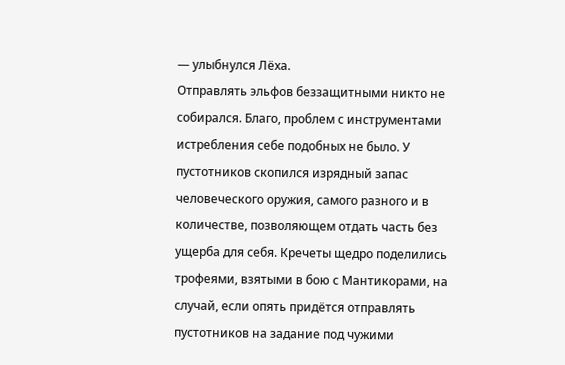— улыбнулся Лёха.
Отправлять эльфов беззащитными никто не собирался. Благо, проблем с инструментами истребления себе подобных не было. У пустотников скопился изрядный запас человеческого оружия, самого разного и в количестве, позволяющем отдать часть без ущерба для себя. Кречеты щедро поделились трофеями, взятыми в бою с Мантикорами, на случай, если опять придётся отправлять пустотников на задание под чужими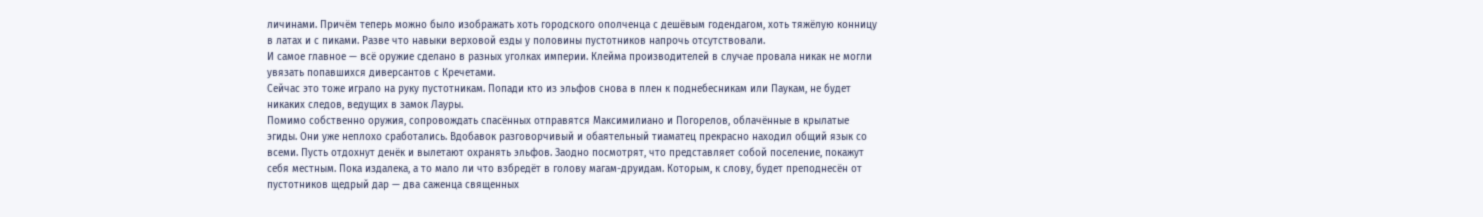личинами. Причём теперь можно было изображать хоть городского ополченца с дешёвым годендагом, хоть тяжёлую конницу в латах и с пиками. Разве что навыки верховой езды у половины пустотников напрочь отсутствовали.
И самое главное — всё оружие сделано в разных уголках империи. Клейма производителей в случае провала никак не могли увязать попавшихся диверсантов с Кречетами.
Сейчас это тоже играло на руку пустотникам. Попади кто из эльфов снова в плен к поднебесникам или Паукам, не будет никаких следов, ведущих в замок Лауры.
Помимо собственно оружия, сопровождать спасённых отправятся Максимилиано и Погорелов, облачённые в крылатые эгиды. Они уже неплохо сработались. Вдобавок разговорчивый и обаятельный тиаматец прекрасно находил общий язык со всеми. Пусть отдохнут денёк и вылетают охранять эльфов. Заодно посмотрят, что представляет собой поселение, покажут себя местным. Пока издалека, а то мало ли что взбредёт в голову магам-друидам. Которым, к слову, будет преподнесён от пустотников щедрый дар — два саженца священных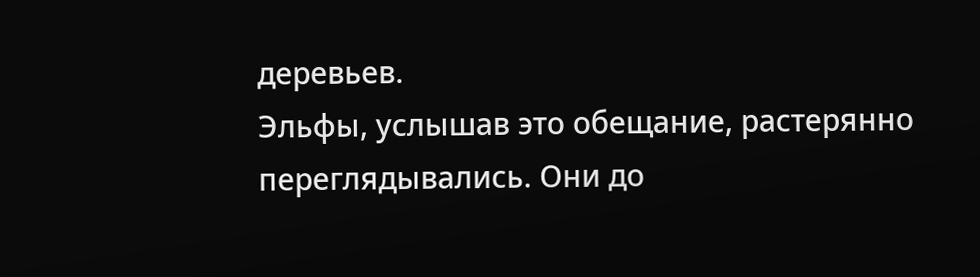деревьев.
Эльфы, услышав это обещание, растерянно переглядывались. Они до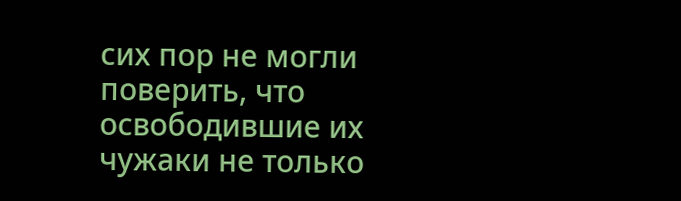сих пор не могли поверить, что освободившие их чужаки не только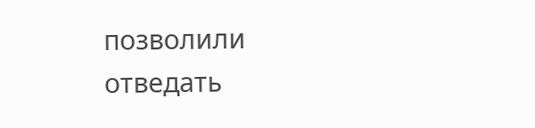позволили отведать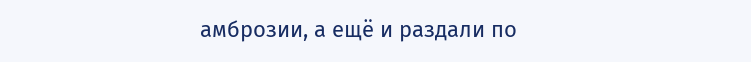амброзии, а ещё и раздали по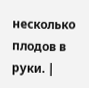несколько плодов в руки. |